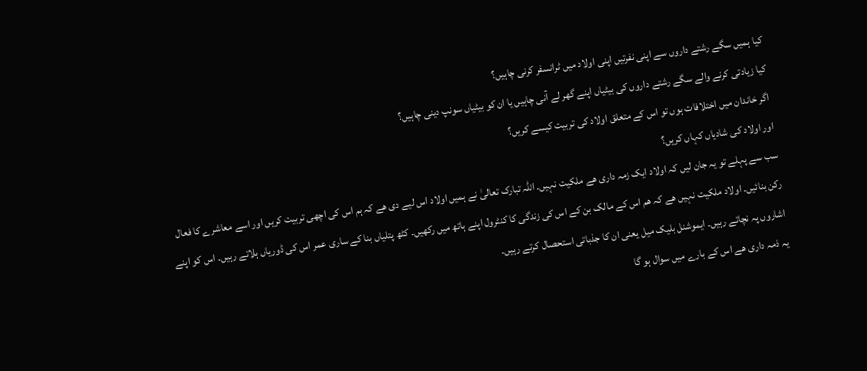کیا ہمیں سگے رشتے داروں سے اپنی نفرتیں اپنی اولاد میں ٹرانسفر کرنی چاہیں؟
کیا زیادتی کرنے والے سگے رشتے داروں کی بیٹیاں اپنے گھر لے آنی چاہیں یا ان کو بیٹیاں سونپ دینی چاہیں؟
اگر خاندان میں اختلافات ہوں تو اس کے متعلق اولاد کی تربیت کیسے کریں؟
اور اولاد کی شادیاں کہاں کریں؟
سب سے پہلے تو یہ جان لیں کہ اولاد ایک زمہ داری ھے ملکیت نہیں۔ اللہ تبارک تعالیٰ نے ہمیں اولاد اس لیے دی ھے کہ ہم اس کی اچھی تربیت کریں اور اسے معاشرے کا فعال رکن بنائیں۔ اولاد ملکیت نہیں ھے کہ ھم اس کے مالک بن کے اس کی زندگی کا کنٹرول اپنے ہاتھ میں رکھیں۔ کٹھ پتلیاں بنا کے ساری عمر اس کی ڈوریاں ہلاتے رہیں۔ اس کو اپنے اشاروں پہ نچاتے رہیں۔ ایموشنل بلیک میل یعنی ان کا جذباتی استحصال کرتے رہیں۔
یہ ذمہ داری ھے اس کے بارے میں سوال ہو گا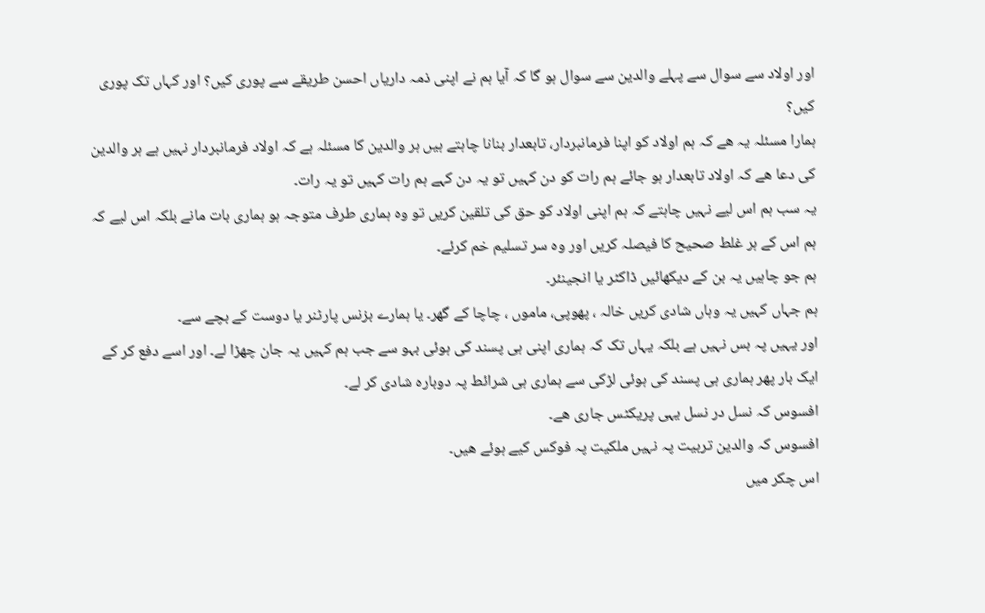اور اولاد سے سوال سے پہلے والدین سے سوال ہو گا کہ آیا ہم نے اپنی ذمہ داریاں احسن طریقے سے پوری کیں؟ اور کہاں تک پوری کیں؟
ہمارا مسئلہ یہ ھے کہ ہم اولاد کو اپنا فرمانبردار، تابعدار بنانا چاہتے ہیں ہر والدین کا مسئلہ ہے کہ اولاد فرمانبردار نہیں ہے ہر والدین کی دعا ھے کہ اولاد تابعدار ہو جائے ہم رات کو دن کہیں تو یہ دن کہے ہم رات کہیں تو یہ رات۔
یہ سب ہم اس لیے نہیں چاہتے کہ ہم اپنی اولاد کو حق کی تلقین کریں تو وہ ہماری طرف متوجہ ہو ہماری بات مانے بلکہ اس لیے کہ ہم اس کے ہر غلط صحیح کا فیصلہ کریں اور وہ سر تسلیم خم کرئے۔
ہم جو چاہیں یہ بن کے دیکھائیں ڈاکٹر یا انجینئر۔
ہم جہاں کہیں یہ وہاں شادی کریں خالہ ، پھوپی، ماموں ، چاچا کے گھر۔ یا ہمارے بزنس پارٹنر یا دوست کے بچے سے۔
اور یہیں پہ بس نہیں ہے بلکہ یہاں تک کہ ہماری اپنی ہی پسند کی ہوئی بہو سے جب ہم کہیں یہ جان چھڑا لے۔ اور اسے دفع کر کے ایک بار پھر ہماری ہی پسند کی ہوئی لڑکی سے ہماری ہی شرائط پہ دوبارہ شادی کر لے۔
افسوس کہ نسل در نسل یہی پریکٹس جاری ھے۔
افسوس کہ والدین تربیت پہ نہیں ملکیت پہ فوکس کیے ہوئے ھیں۔
اس چکر میں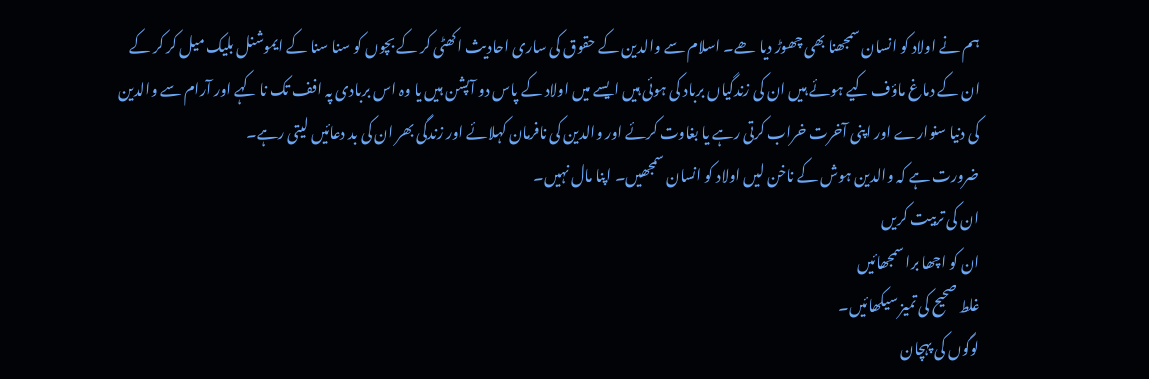ہم نے اولاد کو انسان سمجھنا بھی چھوڑ دیا ھے۔ اسلام سے والدین کے حقوق کی ساری احادیث اکھٹی کر کے بچوں کو سنا سنا کے ایموشنل بلیک میل کر کر کے ان کے دماغ ماؤف کیے ہوئے ہیں ان کی زندگیاں برباد کی ہوئی ہیں ایسے میں اولاد کے پاس دو آپشن ہیں یا وہ اس بربادی پہ افف تک نا کہے اور آرام سے والدین کی دنیا سنوارے اور اپنی آخرت خراب کرتی رہے یا بغاوت کرئے اور والدین کی نافرمان کہلائے اور زندگی بھر ان کی بد دعائیں لیتی رہے۔
ضرورت ہے کہ والدین ہوش کے ناخن لیں اولاد کو انسان سمجھیں۔ اپنا مال نہیں۔
ان کی تربیت کریں
ان کو اچھا برا سمجھائیں
غلط صحیح کی تمیز سیکھائیں۔
لوگوں کی پہچان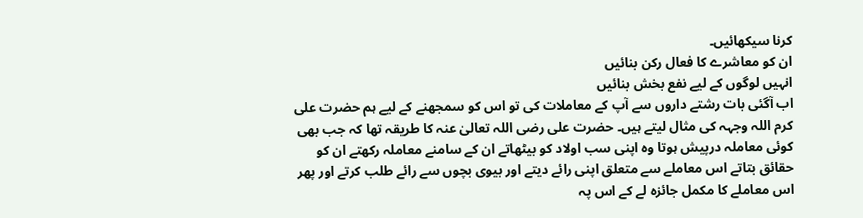کرنا سیکھائیں۔
ان کو معاشرے کا فعال رکن بنائیں
انہیں لوگوں کے لیے نفع بخش بنائیں
اب آگئی بات رشتے داروں سے آپ کے معاملات کی تو اس کو سمجھنے کے لیے ہم حضرت علی کرم اللہ وجہہ کی مثال لیتے ہیں۔ حضرت علی رضی اللہ تعالیٰ عنہ کا طریقہ تھا کہ جب بھی کوئی معاملہ درپیش ہوتا وہ اپنی سب اولاد کو بیٹھاتے ان کے سامنے معاملہ رکھتے ان کو حقائق بتاتے اس معاملے سے متعلق اپنی رائے دیتے اور بیوی بچوں سے رائے طلب کرتے اور پھر اس معاملے کا مکمل جائزہ لے کے اس پہ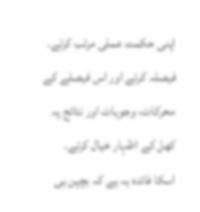اپنی حکمت عملی مرتب کرتے۔ فیصلہ کرتے اور اس فیصلے کے محرکات، وجوہات اور نتائج پہ کھل کے اظہار خیال کرتے۔
اسکا فائدہ یہ ہے کہ بچپن ہی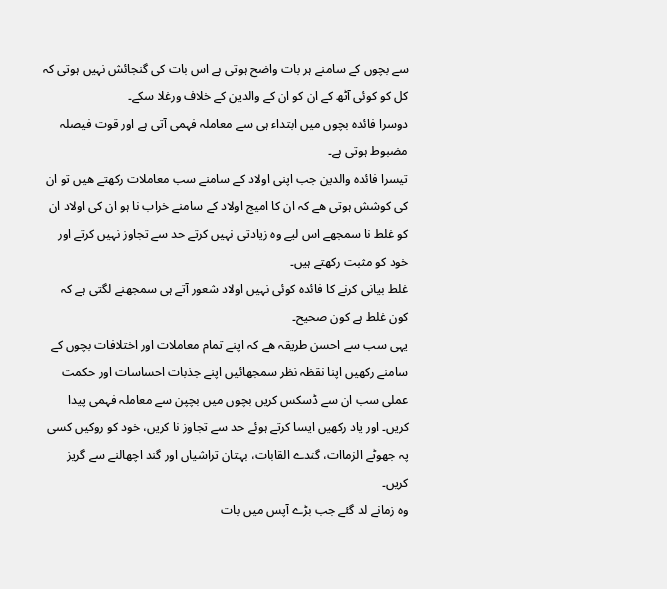سے بچوں کے سامنے ہر بات واضح ہوتی ہے اس بات کی گنجائش نہیں ہوتی کہ کل کو کوئی آٹھ کے ان کو ان کے والدین کے خلاف ورغلا سکے۔
دوسرا فائدہ بچوں میں ابتداء ہی سے معاملہ فہمی آتی ہے اور قوت فیصلہ مضبوط ہوتی ہے۔
تیسرا فائدہ والدین جب اپنی اولاد کے سامنے سب معاملات رکھتے ھیں تو ان کی کوشش ہوتی ھے کہ ان کا امیج اولاد کے سامنے خراب نا ہو ان کی اولاد ان کو غلط نا سمجھے اس لیے وہ زیادتی نہیں کرتے حد سے تجاوز نہیں کرتے اور خود کو مثبت رکھتے ہیں۔
غلط بیانی کرنے کا فائدہ کوئی نہیں اولاد شعور آتے ہی سمجھنے لگتی ہے کہ کون غلط ہے کون صحیح۔
یہی سب سے احسن طریقہ ھے کہ اپنے تمام معاملات اور اختلافات بچوں کے سامنے رکھیں اپنا نقظہ نظر سمجھائیں اپنے جذبات احساسات اور حکمت عملی سب ان سے ڈسکس کریں بچوں میں بچپن سے معاملہ فہمی پیدا کریں۔ اور یاد رکھیں ایسا کرتے ہوئے حد سے تجاوز نا کریں، خود کو روکیں کسی پہ جھوٹے الزماات، گندے القابات، بہتان تراشیاں اور گند اچھالنے سے گریز کریں۔
وہ زمانے لد گئے جب بڑے آپس میں بات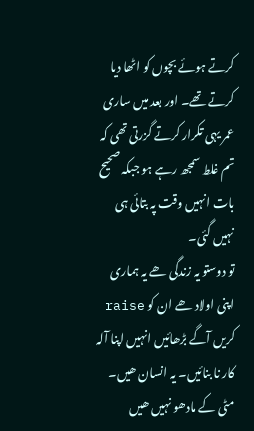کرتے ہوئے بچوں کو اٹھا دیا کرتے تھے۔ اور بعد میں ساری عمر یہی تکرار کرتے گزرتی تھی کہ تم غلط سمجھ رہے ہو جبکہ صحیح بات انہیں وقت پہ بتائی ہی نہیں گئی۔
تو دوستو یہ زندگی ھے یہ ہماری اپنی اولاد ھے ان کو raise کریں آگے بڑھائیں انہیں اپنا آلہ کار نا بنائیں۔ یہ انسان ھیں۔ مٹی کے مادھو نہیں ھیں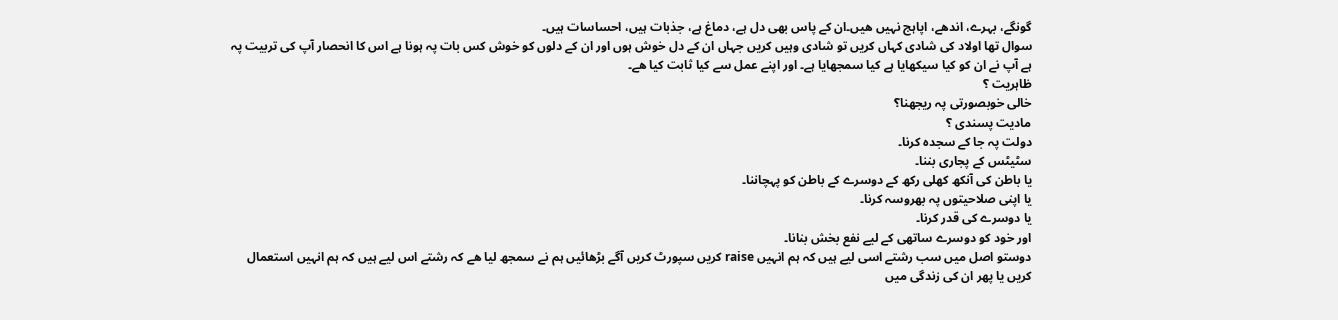گونگے، بہرے، اندھے، اپاہج نہیں ھیں۔ان کے پاس بھی دل ہے، دماغ ہے، جذبات ہیں، احساسات ہیں۔
سوال تھا اولاد کی شادی کہاں کریں تو شادی وہیں کریں جہاں ان کے دل خوش ہوں اور ان کے دلوں کو خوش کس بات پہ ہونا ہے اس کا انحصار آپ کی تربیت پہ ہے آپ نے ان کو کیا سیکھایا ہے کیا سمجھایا ہے۔ اور اپنے عمل سے کیا ثابت کیا ھے۔
ظاہریت ؟
خالی خوبصورتی پہ ریجھنا؟
مادیت پسندی ؟
دولت پہ جا کے سجدہ کرنا۔
سٹیٹس کے پجاری بننا۔
یا باطن کی آنکھ کھلی رکھ کے دوسرے کے باطن کو پہچاننا۔
یا اپنی صلاحیتوں پہ بھروسہ کرنا۔
یا دوسرے کی قدر کرنا۔
اور خود کو دوسرے ساتھی کے لیے نفع بخش بنانا۔
دوستو اصل میں سب رشتے اسی لیے ہیں کہ ہم انہیں raise کریں سپورٹ کریں آگے بڑھائیں ہم نے سمجھ لیا ھے کہ رشتے اس لیے ہیں کہ ہم انہیں استعمال کریں یا پھر ان کی زندگی میں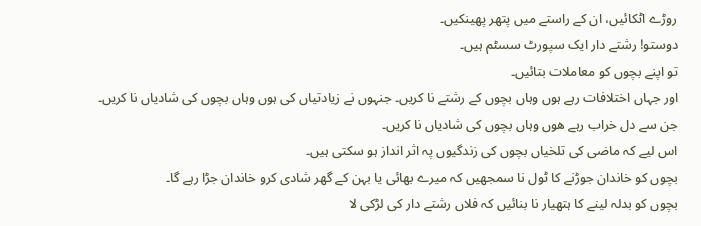روڑے اٹکائیں، ان کے راستے میں پتھر پھینکیں۔
دوستو! رشتے دار ایک سپورٹ سسٹم ہیں۔
تو اپنے بچوں کو معاملات بتائیں۔
اور جہاں اختلافات رہے ہوں وہاں بچوں کے رشتے نا کریں۔ جنہوں نے زیادتیاں کی ہوں وہاں بچوں کی شادیاں نا کریں۔
جن سے دل خراب رہے ھوں وہاں بچوں کی شادیاں نا کریں۔
اس لیے کہ ماضی کی تلخیاں بچوں کی زندگیوں پہ اثر انداز ہو سکتی ہیں۔
بچوں کو خاندان جوڑنے کا ٹول نا سمجھیں کہ میرے بھائی یا بہن کے گھر شادی کرو خاندان جڑا رہے گا۔
بچوں کو بدلہ لینے کا ہتھیار نا بنائیں کہ فلاں رشتے دار کی لڑکی لا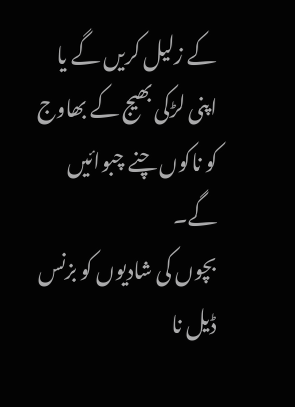کے زلیل کریں گے یا اپنی لڑکی بھیج کے بھاوج کو ناکوں چنے چبوائیں گے۔
بچوں کی شادیوں کو بزنس ڈیل نا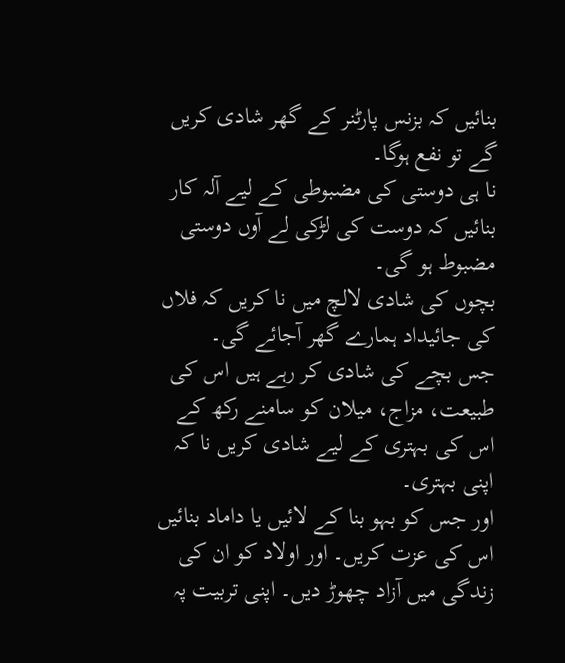بنائیں کہ بزنس پارٹنر کے گھر شادی کریں گے تو نفع ہوگا۔
نا ہی دوستی کی مضبوطی کے لیے آلہ کار بنائیں کہ دوست کی لڑکی لے آوں دوستی مضبوط ہو گی۔
بچوں کی شادی لالچ میں نا کریں کہ فلاں کی جائیداد ہمارے گھر آجائے گی۔
جس بچے کی شادی کر رہے ہیں اس کی طبیعت، مزاج، میلان کو سامنے رکھ کے اس کی بہتری کے لیے شادی کریں نا کہ اپنی بہتری۔
اور جس کو بہو بنا کے لائیں یا داماد بنائیں اس کی عزت کریں۔ اور اولاد کو ان کی زندگی میں آزاد چھوڑ دیں۔ اپنی تربیت پہ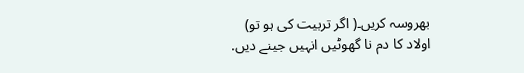بھروسہ کریں۔( اگر تربیت کی ہو تو)
اولاد کا دم نا گھوٹیں انہیں جینے دیں.